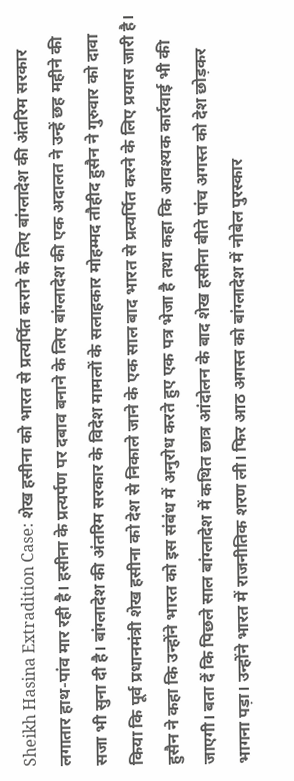Sheikh Hasina Extradition Case: शेख हसीना को भारत से प्रत्यर्पित कराने के लिए बांग्लादेश की अंतरिम सरकार लगातार हाथ-पांव मार रही है। हसीना के प्रत्यर्पण पर दबाव बनाने के लिए बांग्लादेश की एक अदालत ने उन्हें छह महीने की सजा भी सुना दी है। बांग्लादेश की अंतरिम सरकार के विदेश मामलों के सलाहकार मोहम्मद तौहीद हुसैन ने गुरुवार को दावा किया कि पूर्व प्रधानमंत्री शेख हसीना को देश से निकाले जाने के एक साल बाद भारत से प्रत्यर्पित करने के लिए प्रयास जारी है। हुसैन ने कहा कि उन्होंने भारत को इस संबंध में अनुरोध करते हुए एक पत्र भेजा है तथा कहा कि आवश्यक कार्रवाई भी की जाएगी। बता दें कि पिछले साल बांग्लादेश में कथित छात्र आंदोलन के बाद शेख हसीना बीते पांच अगस्त को देश छोड़कर भागना पड़ा। उन्होंने भारत में राजनीतिक शरण ली। फिर आठ अगस्त को बांग्लादेश में नोबेल पुरस्कार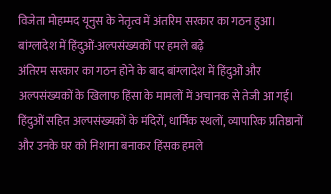विजेता मोहम्मद यूनुस के नेतृत्व में अंतरिम सरकार का गठन हुआ।
बांग्लादेश में हिंदुओं-अल्पसंख्यकों पर हमले बढ़े
अंतिरम सरकार का गठन होने के बाद बांग्लादेश में हिंदुओं और अल्पसंख्यकों के खिलाफ हिंसा के मामलों में अचानक से तेजी आ गई। हिंदुओं सहित अल्पसंख्यकों के मंदिरों, धार्मिक स्थलों, व्यापारिक प्रतिष्ठानों और उनके घर को निशाना बनाकर हिंसक हमले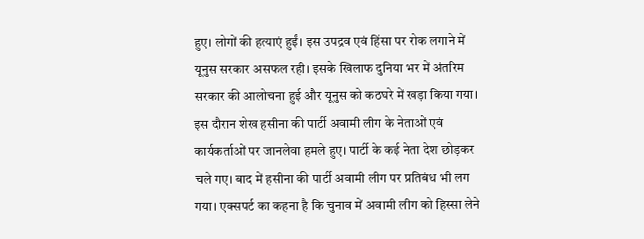हुए। लोगों की हत्याएं हुईं। इस उपद्रव एवं हिंसा पर रोक लगाने में यूनुस सरकार असफल रही। इसके खिलाफ दुनिया भर में अंतरिम सरकार की आलोचना हुई और यूनुस को कठघरे में खड़ा किया गया। इस दौरान शेख हसीना की पार्टी अवामी लीग के नेताओं एवं कार्यकर्ताओं पर जानलेवा हमले हुए। पार्टी के कई नेता देश छोड़कर चले गए। बाद में हसीना की पार्टी अवामी लीग पर प्रतिबंध भी लग गया। एक्सपर्ट का कहना है कि चुनाव में अवामी लीग को हिस्सा लेने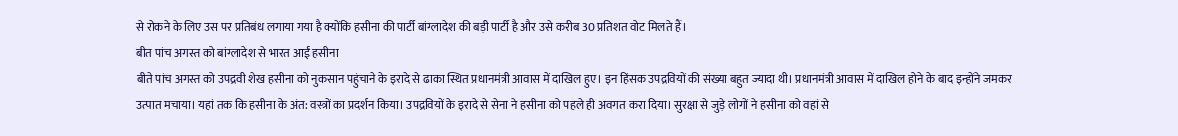से रोकने के लिए उस पर प्रतिबंध लगाया गया है क्योंकि हसीना की पार्टी बांग्लादेश की बड़ी पार्टी है और उसे करीब 30 प्रतिशत वोट मिलते हैं।
बीत पांच अगस्त को बांग्लादेश से भारत आईं हसीना
बीते पांच अगस्त को उपद्रवी शेख हसीना को नुकसान पहुंचाने के इरादे से ढाका स्थित प्रधानमंत्री आवास में दाखिल हुए। इन हिंसक उपद्रवियों की संख्या बहुत ज्यादा थी। प्रधानमंत्री आवास में दाखिल होने के बाद इन्होंने जमकर उत्पात मचाया। यहां तक कि हसीना के अंत: वस्त्रों का प्रदर्शन किया। उपद्रवियों के इरादे से सेना ने हसीना को पहले ही अवगत करा दिया। सुरक्षा से जुड़े लोगों ने हसीना को वहां से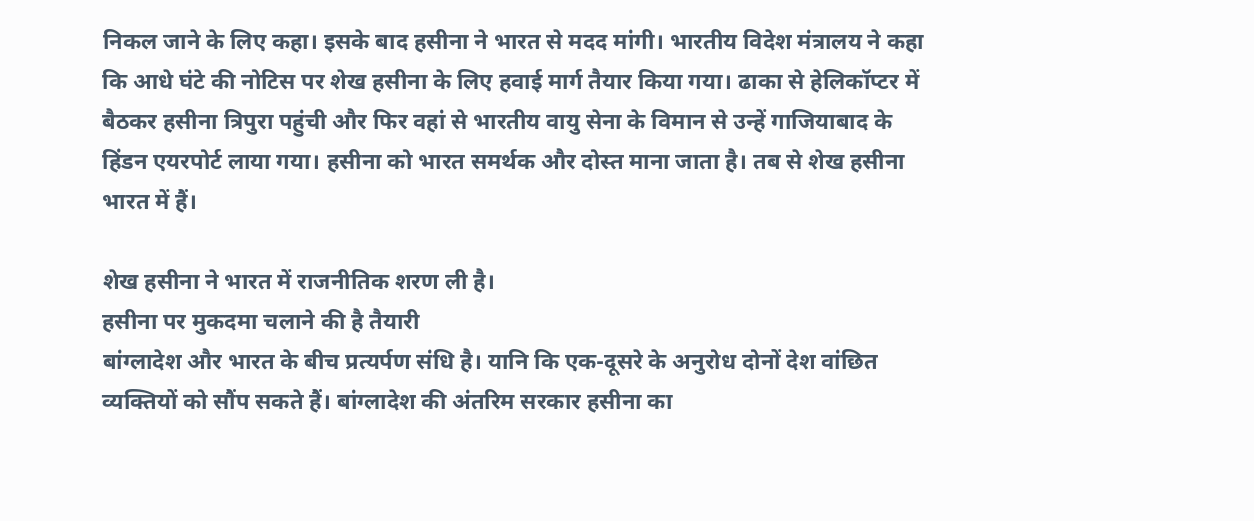निकल जाने के लिए कहा। इसके बाद हसीना ने भारत से मदद मांगी। भारतीय विदेश मंत्रालय ने कहा कि आधे घंटे की नोटिस पर शेख हसीना के लिए हवाई मार्ग तैयार किया गया। ढाका से हेलिकॉप्टर में बैठकर हसीना त्रिपुरा पहुंची और फिर वहां से भारतीय वायु सेना के विमान से उन्हें गाजियाबाद के हिंडन एयरपोर्ट लाया गया। हसीना को भारत समर्थक और दोस्त माना जाता है। तब से शेख हसीना भारत में हैं।

शेख हसीना ने भारत में राजनीतिक शरण ली है।
हसीना पर मुकदमा चलाने की है तैयारी
बांग्लादेश और भारत के बीच प्रत्यर्पण संधि है। यानि कि एक-दूसरे के अनुरोध दोनों देश वांछित व्यक्तियों को सौंप सकते हैं। बांग्लादेश की अंतरिम सरकार हसीना का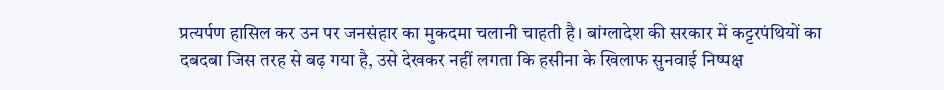प्रत्यर्पण हासिल कर उन पर जनसंहार का मुकदमा चलानी चाहती है। बांग्लादेश की सरकार में कट्टरपंथियों का दबदबा जिस तरह से बढ़ गया है, उसे देखकर नहीं लगता कि हसीना के खिलाफ सुनवाई निष्पक्ष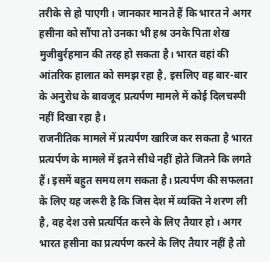तरीके से हो पाएगी। जानकार मानते हैं कि भारत ने अगर हसीना को सौंपा तो उनका भी हश्र उनके पिता शेख मुजीबुर्रहमान की तरह हो सकता है। भारत वहां की आंतरिक हालात को समझ रहा है, इसलिए वह बार-बार के अनुरोध के बावजूद प्रत्यर्पण मामले में कोई दिलचस्पी नहीं दिखा रहा है।
राजनीतिक मामले में प्रत्यर्पण खारिज कर सकता है भारत
प्रत्यर्पण के मामले में इतने सीधे नहीं होते जितने कि लगते हैं। इसमें बहुत समय लग सकता है। प्रत्यर्पण की सफलता के लिए यह जरूरी है कि जिस देश में व्यक्ति ने शरण ली है, वह देश उसे प्रत्यर्पित करने के लिए तैयार हो। अगर भारत हसीना का प्रत्यर्पण करने के लिए तैयार नहीं है तो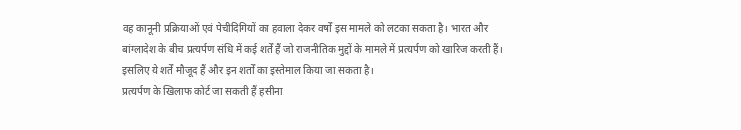वह कानूनी प्रक्रियाओं एवं पेचीदिगियों का हवाला देकर वर्षों इस मामले को लटका सकता है। भारत और बांग्लादेश के बीच प्रत्यर्पण संधि में कई शर्तें हैं जो राजनीतिक मुद्दों के मामले में प्रत्यर्पण को खारिज करती हैं। इसलिए ये शर्तें मौजूद हैं और इन शर्तों का इस्तेमाल किया जा सकता है।
प्रत्यर्पण के खिलाफ कोर्ट जा सकती हैं हसीना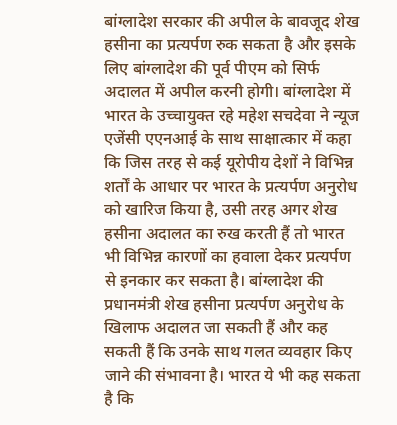बांग्लादेश सरकार की अपील के बावजूद शेख हसीना का प्रत्यर्पण रुक सकता है और इसके लिए बांग्लादेश की पूर्व पीएम को सिर्फ अदालत में अपील करनी होगी। बांग्लादेश में भारत के उच्चायुक्त रहे महेश सचदेवा ने न्यूज एजेंसी एएनआई के साथ साक्षात्कार में कहा कि जिस तरह से कई यूरोपीय देशों ने विभिन्न शर्तों के आधार पर भारत के प्रत्यर्पण अनुरोध को खारिज किया है, उसी तरह अगर शेख हसीना अदालत का रुख करती हैं तो भारत भी विभिन्न कारणों का हवाला देकर प्रत्यर्पण से इनकार कर सकता है। बांग्लादेश की प्रधानमंत्री शेख हसीना प्रत्यर्पण अनुरोध के खिलाफ अदालत जा सकती हैं और कह सकती हैं कि उनके साथ गलत व्यवहार किए जाने की संभावना है। भारत ये भी कह सकता है कि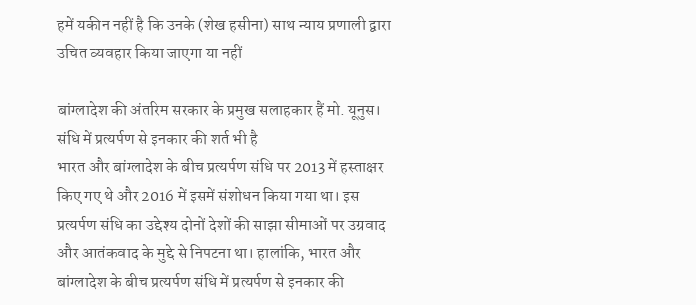हमें यकीन नहीं है कि उनके (शेख हसीना) साथ न्याय प्रणाली द्वारा उचित व्यवहार किया जाएगा या नहीं

बांग्लादेश की अंतरिम सरकार के प्रमुख सलाहकार हैं मो. यूनुस।
संधि में प्रत्यर्पण से इनकार की शर्त भी है
भारत और बांग्लादेश के बीच प्रत्यर्पण संधि पर 2013 में हस्ताक्षर किए गए थे और 2016 में इसमें संशोधन किया गया था। इस प्रत्यर्पण संधि का उद्देश्य दोनों देशों की साझा सीमाओं पर उग्रवाद और आतंकवाद के मुद्दे से निपटना था। हालांकि, भारत और बांग्लादेश के बीच प्रत्यर्पण संधि में प्रत्यर्पण से इनकार की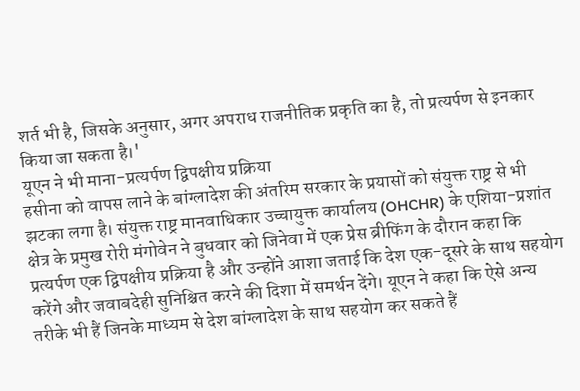शर्त भी है, जिसके अनुसार, अगर अपराध राजनीतिक प्रकृति का है, तो प्रत्यर्पण से इनकार किया जा सकता है।'
यूएन ने भी माना-प्रत्यर्पण द्विपक्षीय प्रक्रिया
हसीना को वापस लाने के बांग्लादेश की अंतरिम सरकार के प्रयासों को संयुक्त राष्ट्र से भी झटका लगा है। संयुक्त राष्ट्र मानवाधिकार उच्चायुक्त कार्यालय (OHCHR) के एशिया-प्रशांत क्षेत्र के प्रमुख रोरी मंगोवेन ने बुधवार को जिनेवा में एक प्रेस ब्रीफिंग के दौरान कहा कि प्रत्यर्पण एक द्विपक्षीय प्रक्रिया है और उन्होंने आशा जताई कि देश एक-दूसरे के साथ सहयोग करेंगे और जवाबदेही सुनिश्चित करने की दिशा में समर्थन देंगे। यूएन ने कहा कि ऐसे अन्य तरीके भी हैं जिनके माध्यम से देश बांग्लादेश के साथ सहयोग कर सकते हैं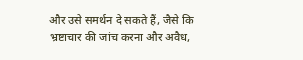और उसे समर्थन दे सकते हैं, जैसे कि भ्रष्टाचार की जांच करना और अवैध,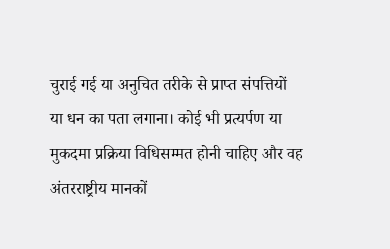चुराई गई या अनुचित तरीके से प्राप्त संपत्तियों या धन का पता लगाना। कोई भी प्रत्यर्पण या मुकदमा प्रक्रिया विधिसम्मत होनी चाहिए और वह अंतरराष्ट्रीय मानकों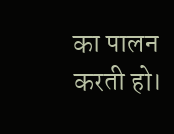का पालन करती हो।